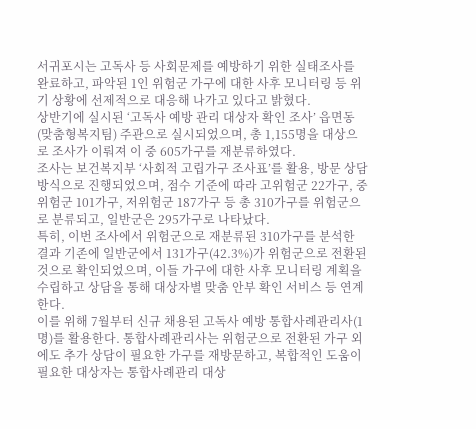서귀포시는 고독사 등 사회문제를 예방하기 위한 실태조사를 완료하고, 파악된 1인 위험군 가구에 대한 사후 모니터링 등 위기 상황에 선제적으로 대응해 나가고 있다고 밝혔다.
상반기에 실시된 ‘고독사 예방 관리 대상자 확인 조사’ 읍면동(맞춤형복지팀) 주관으로 실시되었으며, 총 1,155명을 대상으로 조사가 이뤄져 이 중 605가구를 재분류하였다.
조사는 보건복지부 ‘사회적 고립가구 조사표’를 활용, 방문 상담 방식으로 진행되었으며, 점수 기준에 따라 고위험군 22가구, 중위험군 101가구, 저위험군 187가구 등 총 310가구를 위험군으로 분류되고, 일반군은 295가구로 나타났다.
특히, 이번 조사에서 위험군으로 재분류된 310가구를 분석한 결과 기존에 일반군에서 131가구(42.3%)가 위험군으로 전환된 것으로 확인되었으며, 이들 가구에 대한 사후 모니터링 계획을 수립하고 상담을 통해 대상자별 맞춤 안부 확인 서비스 등 연계한다.
이를 위해 7월부터 신규 채용된 고독사 예방 통합사례관리사(1명)를 활용한다. 통합사례관리사는 위험군으로 전환된 가구 외에도 추가 상담이 필요한 가구를 재방문하고, 복합적인 도움이 필요한 대상자는 통합사례관리 대상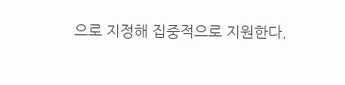으로 지정해 집중적으로 지원한다.